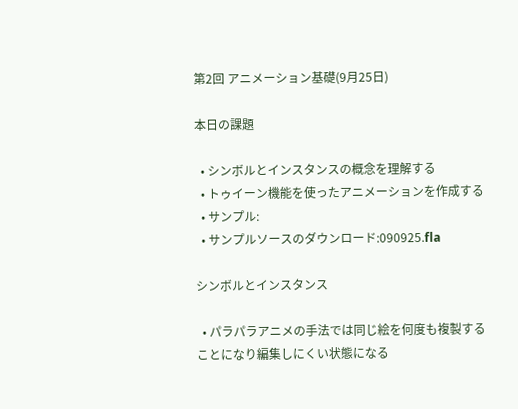第2回 アニメーション基礎(9月25日)

本日の課題

  • シンボルとインスタンスの概念を理解する
  • トゥイーン機能を使ったアニメーションを作成する
  • サンプル:
  • サンプルソースのダウンロード:090925.fla

シンボルとインスタンス

  • パラパラアニメの手法では同じ絵を何度も複製することになり編集しにくい状態になる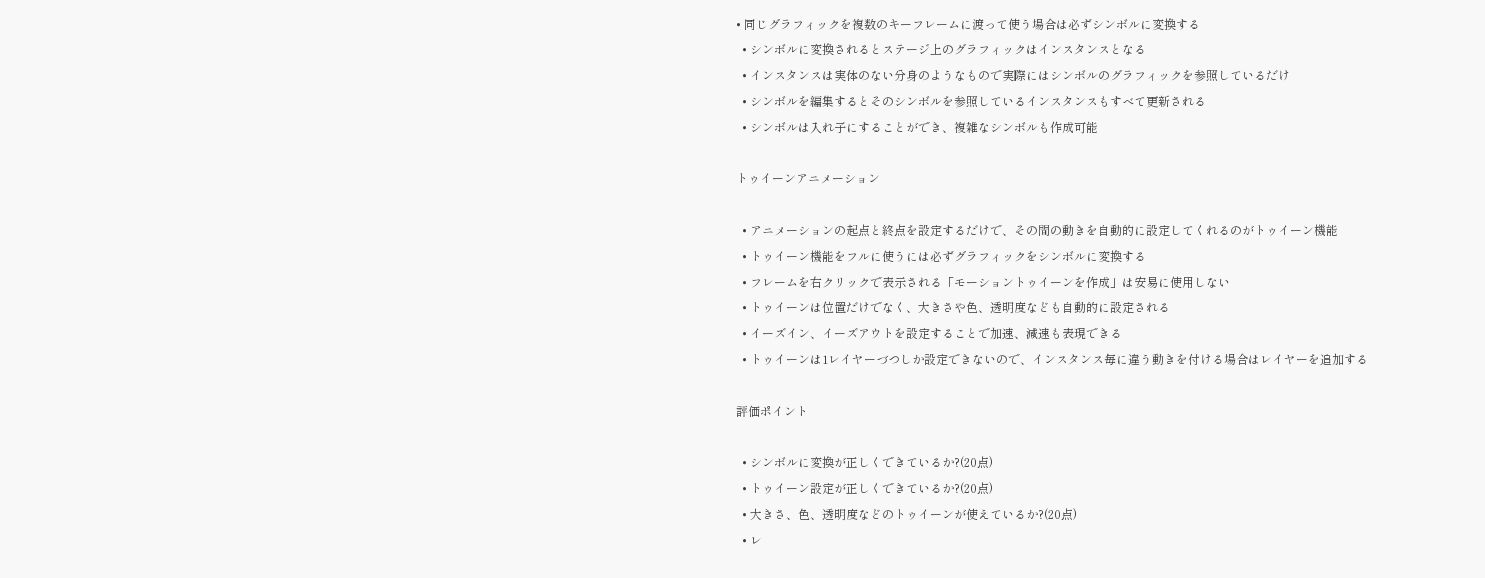• 同じグラフィックを複数のキーフレームに渡って使う場合は必ずシンボルに変換する
  • シンボルに変換されるとステージ上のグラフィックはインスタンスとなる
  • インスタンスは実体のない分身のようなもので実際にはシンボルのグラフィックを参照しているだけ
  • シンボルを編集するとそのシンボルを参照しているインスタンスもすべて更新される
  • シンボルは入れ子にすることができ、複雑なシンボルも作成可能

トゥイーンアニメーション

  • アニメーションの起点と終点を設定するだけで、その間の動きを自動的に設定してくれるのがトゥイーン機能
  • トゥイーン機能をフルに使うには必ずグラフィックをシンボルに変換する
  • フレームを右クリックで表示される「モーショントゥイーンを作成」は安易に使用しない
  • トゥイーンは位置だけでなく、大きさや色、透明度なども自動的に設定される
  • イーズイン、イーズアウトを設定することで加速、減速も表現できる
  • トゥイーンは1レイヤーづつしか設定できないので、インスタンス毎に違う動きを付ける場合はレイヤーを追加する

評価ポイント

  • シンボルに変換が正しくできているか?(20点)
  • トゥイーン設定が正しくできているか?(20点)
  • 大きさ、色、透明度などのトゥイーンが使えているか?(20点)
  • レ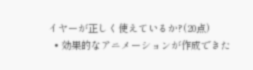イヤーが正しく使えているか?(20点)
  • 効果的なアニメーションが作成できた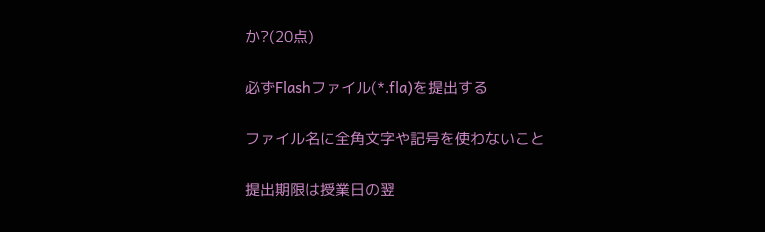か?(20点)

必ずFlashファイル(*.fla)を提出する

ファイル名に全角文字や記号を使わないこと

提出期限は授業日の翌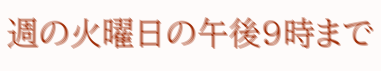週の火曜日の午後9時まで